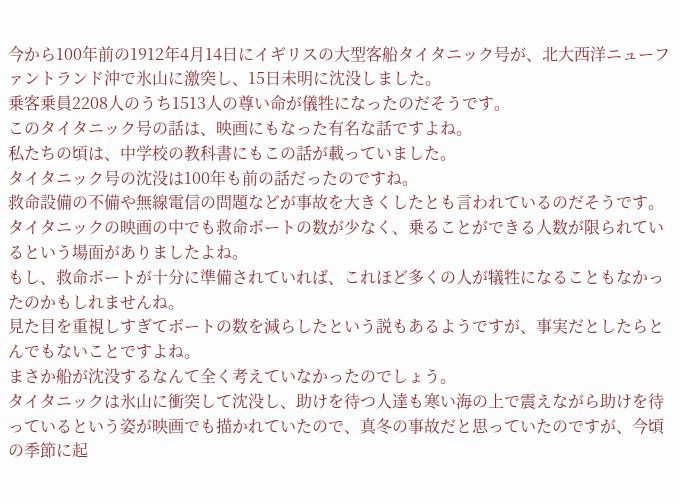今から100年前の1912年4月14日にイギリスの大型客船タイタニック号が、北大西洋ニューファントランド沖で氷山に激突し、15日未明に沈没しました。
乗客乗員2208人のうち1513人の尊い命が儀牲になったのだそうです。
このタイタニック号の話は、映画にもなった有名な話ですよね。
私たちの頃は、中学校の教科書にもこの話が載っていました。
タイタニック号の沈没は100年も前の話だったのですね。
救命設備の不備や無線電信の問題などが事故を大きくしたとも言われているのだそうです。
タイタニックの映画の中でも救命ボートの数が少なく、乗ることができる人数が限られているという場面がありましたよね。
もし、救命ボートが十分に準備されていれば、これほど多くの人が犠牲になることもなかったのかもしれませんね。
見た目を重視しすぎてボートの数を減らしたという説もあるようですが、事実だとしたらとんでもないことですよね。
まさか船が沈没するなんて全く考えていなかったのでしょう。
タイタニックは氷山に衝突して沈没し、助けを待つ人達も寒い海の上で震えながら助けを待っているという姿が映画でも描かれていたので、真冬の事故だと思っていたのですが、今頃の季節に起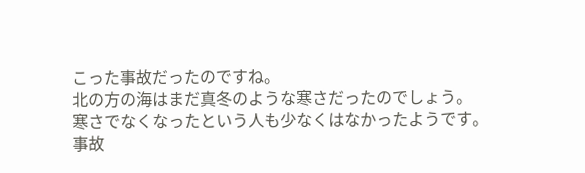こった事故だったのですね。
北の方の海はまだ真冬のような寒さだったのでしょう。
寒さでなくなったという人も少なくはなかったようです。
事故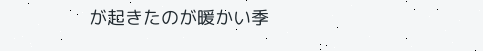が起きたのが暖かい季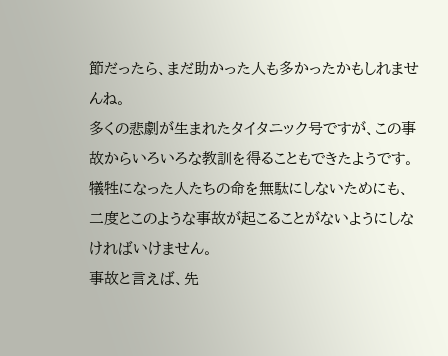節だったら、まだ助かった人も多かったかもしれませんね。
多くの悲劇が生まれたタイタニック号ですが、この事故からいろいろな教訓を得ることもできたようです。
犠牲になった人たちの命を無駄にしないためにも、二度とこのような事故が起こることがないようにしなければいけません。
事故と言えば、先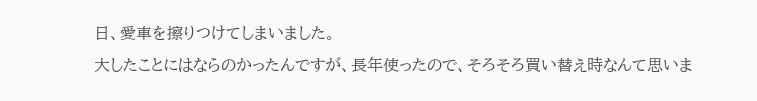日、愛車を擦りつけてしまいました。
大したことにはならのかったんですが、長年使ったので、そろそろ買い替え時なんて思いま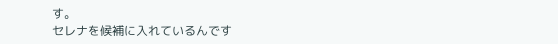す。
セレナを候補に入れているんです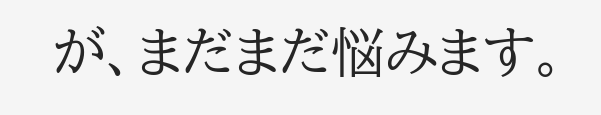が、まだまだ悩みます。